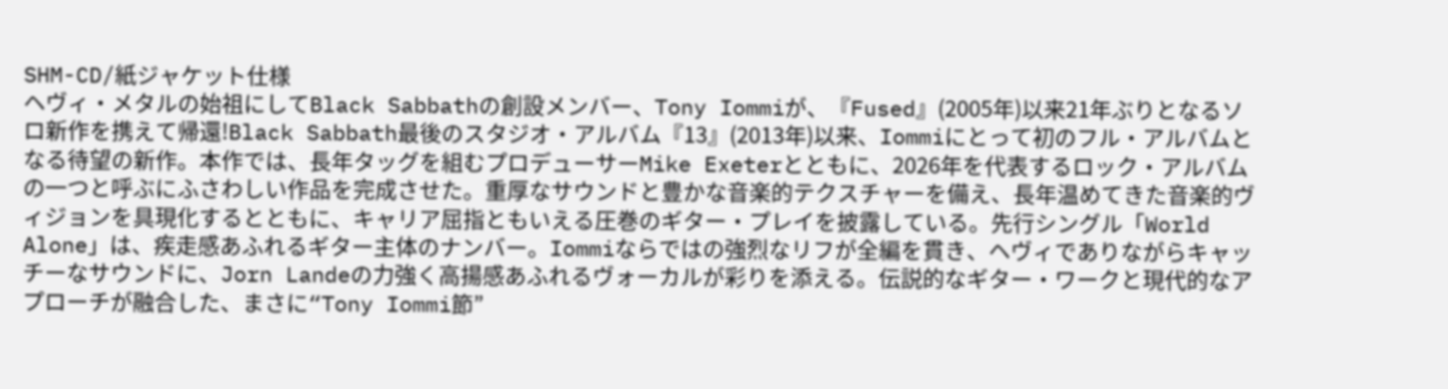SHM-CD/紙ジャケット仕様
ヘヴィ・メタルの始祖にしてBlack Sabbathの創設メンバー、Tony Iommiが、『Fused』(2005年)以来21年ぶりとなるソロ新作を携えて帰還!Black Sabbath最後のスタジオ・アルバム『13』(2013年)以来、Iommiにとって初のフル・アルバムとなる待望の新作。本作では、長年タッグを組むプロデューサーMike Exeterとともに、2026年を代表するロック・アルバムの一つと呼ぶにふさわしい作品を完成させた。重厚なサウンドと豊かな音楽的テクスチャーを備え、長年温めてきた音楽的ヴィジョンを具現化するとともに、キャリア屈指ともいえる圧巻のギター・プレイを披露している。先行シングル「World Alone」は、疾走感あふれるギター主体のナンバー。Iommiならではの強烈なリフが全編を貫き、ヘヴィでありながらキャッチーなサウンドに、Jorn Landeの力強く高揚感あふれるヴォーカルが彩りを添える。伝説的なギター・ワークと現代的なアプローチが融合した、まさに“Tony Iommi節”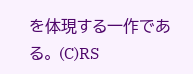を体現する一作である。 (C)RS